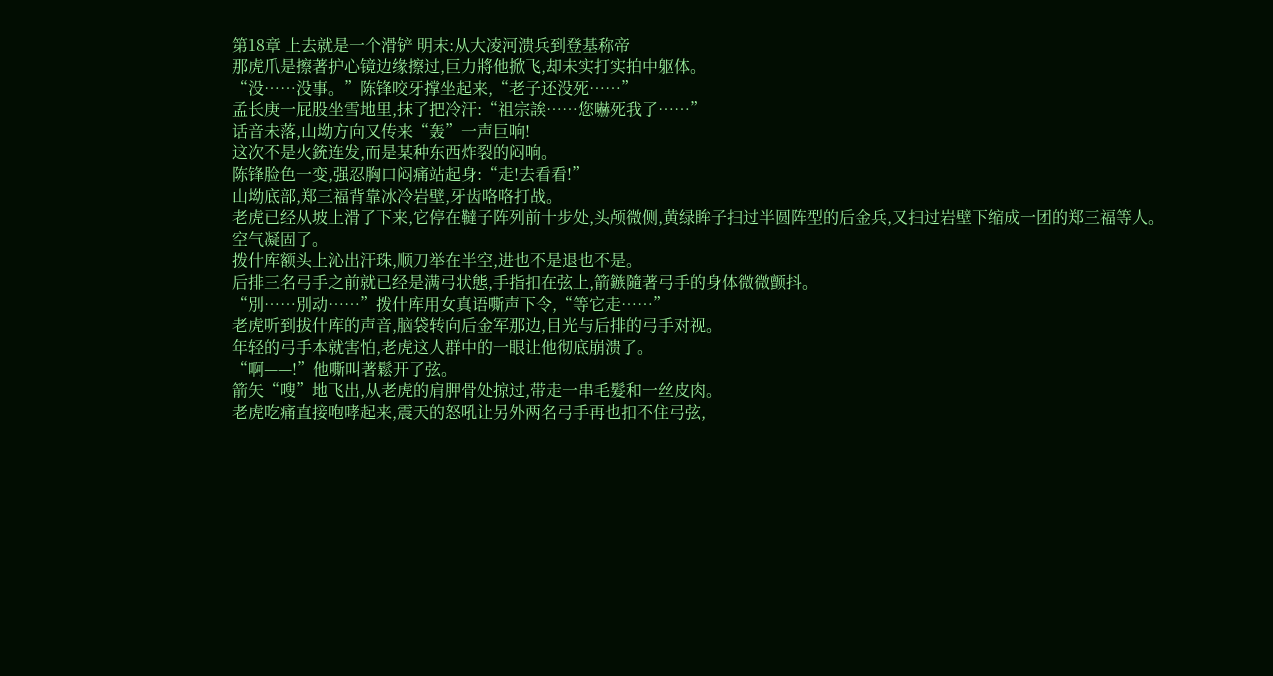第18章 上去就是一个滑铲 明末:从大凌河溃兵到登基称帝
那虎爪是擦著护心镜边缘擦过,巨力將他掀飞,却未实打实拍中躯体。
“没……没事。”陈锋咬牙撑坐起来,“老子还没死……”
孟长庚一屁股坐雪地里,抹了把冷汗:“祖宗誒……您嚇死我了……”
话音未落,山坳方向又传来“轰”一声巨响!
这次不是火銃连发,而是某种东西炸裂的闷响。
陈锋脸色一变,强忍胸口闷痛站起身:“走!去看看!”
山坳底部,郑三福背靠冰冷岩壁,牙齿咯咯打战。
老虎已经从坡上滑了下来,它停在韃子阵列前十步处,头颅微侧,黄绿眸子扫过半圆阵型的后金兵,又扫过岩壁下缩成一团的郑三福等人。
空气凝固了。
拨什库额头上沁出汗珠,顺刀举在半空,进也不是退也不是。
后排三名弓手之前就已经是满弓状態,手指扣在弦上,箭鏃隨著弓手的身体微微颤抖。
“別……別动……”拨什库用女真语嘶声下令,“等它走……”
老虎听到拔什库的声音,脑袋转向后金军那边,目光与后排的弓手对视。
年轻的弓手本就害怕,老虎这人群中的一眼让他彻底崩溃了。
“啊——!”他嘶叫著鬆开了弦。
箭矢“嗖”地飞出,从老虎的肩胛骨处掠过,带走一串毛髮和一丝皮肉。
老虎吃痛直接咆哮起来,震天的怒吼让另外两名弓手再也扣不住弓弦,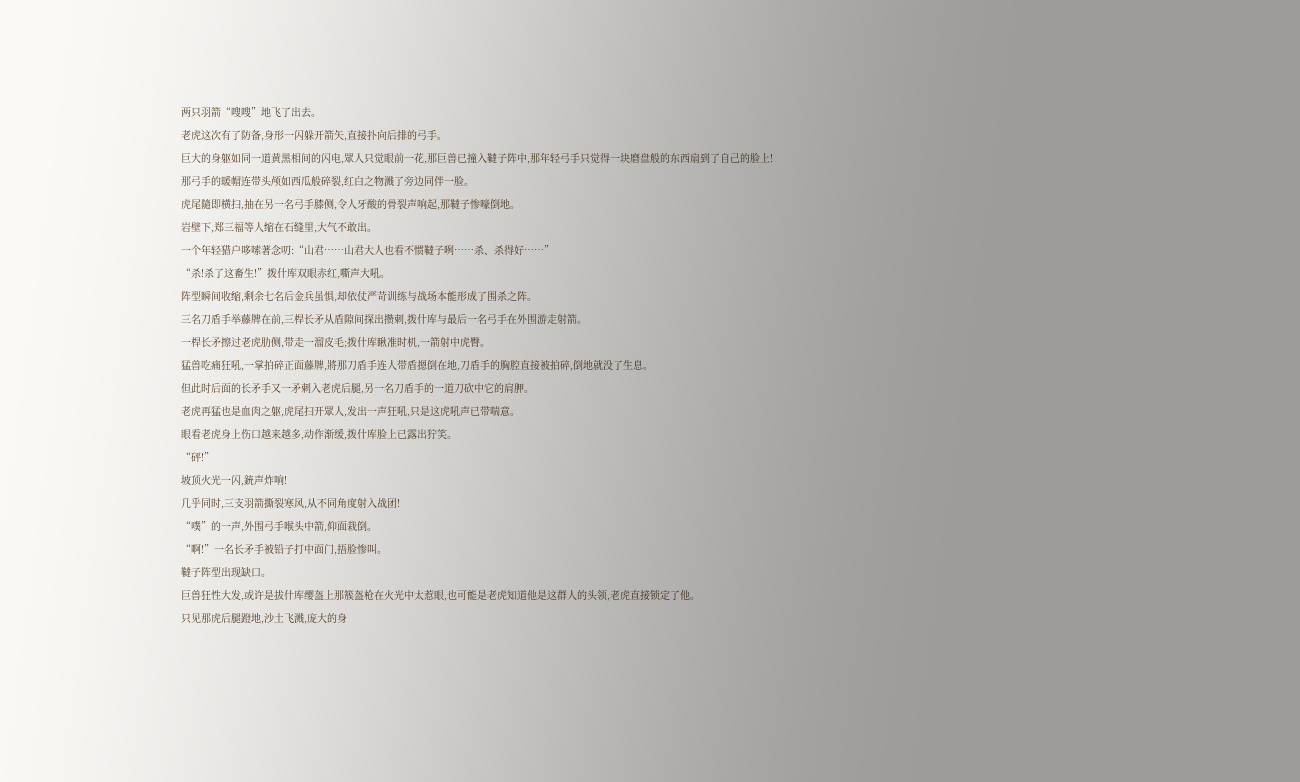两只羽箭“嗖嗖”地飞了出去。
老虎这次有了防备,身形一闪躲开箭矢,直接扑向后排的弓手。
巨大的身躯如同一道黄黑相间的闪电,眾人只觉眼前一花,那巨兽已撞入韃子阵中,那年轻弓手只觉得一块磨盘般的东西扇到了自己的脸上!
那弓手的暖帽连带头颅如西瓜般碎裂,红白之物溅了旁边同伴一脸。
虎尾隨即横扫,抽在另一名弓手膝侧,令人牙酸的骨裂声响起,那韃子惨嚎倒地。
岩壁下,郑三福等人缩在石缝里,大气不敢出。
一个年轻猎户哆嗦著念叨:“山君……山君大人也看不惯韃子咧……杀、杀得好……”
“杀!杀了这畜生!”拨什库双眼赤红,嘶声大吼。
阵型瞬间收缩,剩余七名后金兵虽惧,却依仗严苛训练与战场本能形成了围杀之阵。
三名刀盾手举藤牌在前,三桿长矛从盾隙间探出攒刺,拨什库与最后一名弓手在外围游走射箭。
一桿长矛擦过老虎肋侧,带走一溜皮毛;拨什库瞅准时机,一箭射中虎臀。
猛兽吃痛狂吼,一掌拍碎正面藤牌,將那刀盾手连人带盾摁倒在地,刀盾手的胸腔直接被拍碎,倒地就没了生息。
但此时后面的长矛手又一矛刺入老虎后腿,另一名刀盾手的一道刀砍中它的肩胛。
老虎再猛也是血肉之躯,虎尾扫开眾人,发出一声狂吼,只是这虎吼声已带喘意。
眼看老虎身上伤口越来越多,动作渐缓,拨什库脸上已露出狞笑。
“砰!”
坡顶火光一闪,銃声炸响!
几乎同时,三支羽箭撕裂寒风,从不同角度射入战团!
“噗”的一声,外围弓手喉头中箭,仰面栽倒。
“啊!”一名长矛手被铅子打中面门,捂脸惨叫。
韃子阵型出现缺口。
巨兽狂性大发,或许是拔什库缨盔上那簇盔枪在火光中太惹眼,也可能是老虎知道他是这群人的头领,老虎直接锁定了他。
只见那虎后腿蹬地,沙土飞溅,庞大的身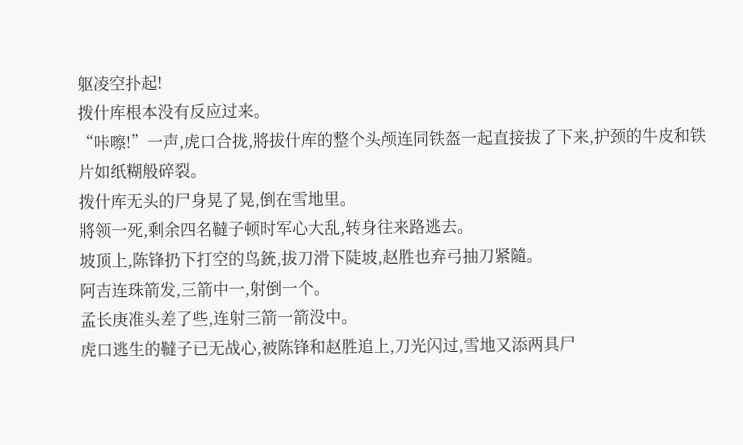躯凌空扑起!
拨什库根本没有反应过来。
“咔嚓!”一声,虎口合拢,將拔什库的整个头颅连同铁盔一起直接拔了下来,护颈的牛皮和铁片如纸糊般碎裂。
拨什库无头的尸身晃了晃,倒在雪地里。
將领一死,剩余四名韃子顿时军心大乱,转身往来路逃去。
坡顶上,陈锋扔下打空的鸟銃,拔刀滑下陡坡,赵胜也弃弓抽刀紧隨。
阿吉连珠箭发,三箭中一,射倒一个。
孟长庚准头差了些,连射三箭一箭没中。
虎口逃生的韃子已无战心,被陈锋和赵胜追上,刀光闪过,雪地又添两具尸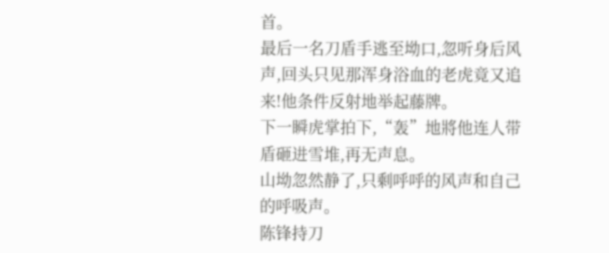首。
最后一名刀盾手逃至坳口,忽听身后风声,回头只见那浑身浴血的老虎竟又追来!他条件反射地举起藤牌。
下一瞬虎掌拍下,“轰”地將他连人带盾砸进雪堆,再无声息。
山坳忽然静了,只剩呼呼的风声和自己的呼吸声。
陈锋持刀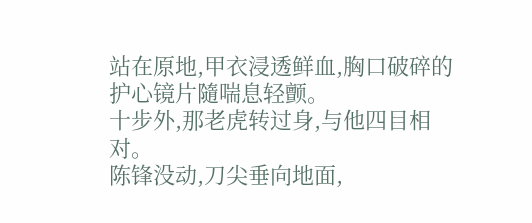站在原地,甲衣浸透鲜血,胸口破碎的护心镜片隨喘息轻颤。
十步外,那老虎转过身,与他四目相对。
陈锋没动,刀尖垂向地面,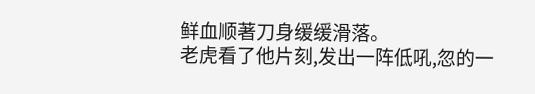鲜血顺著刀身缓缓滑落。
老虎看了他片刻,发出一阵低吼,忽的一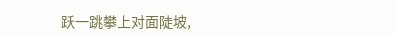跃一跳攀上对面陡坡,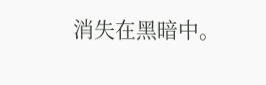消失在黑暗中。